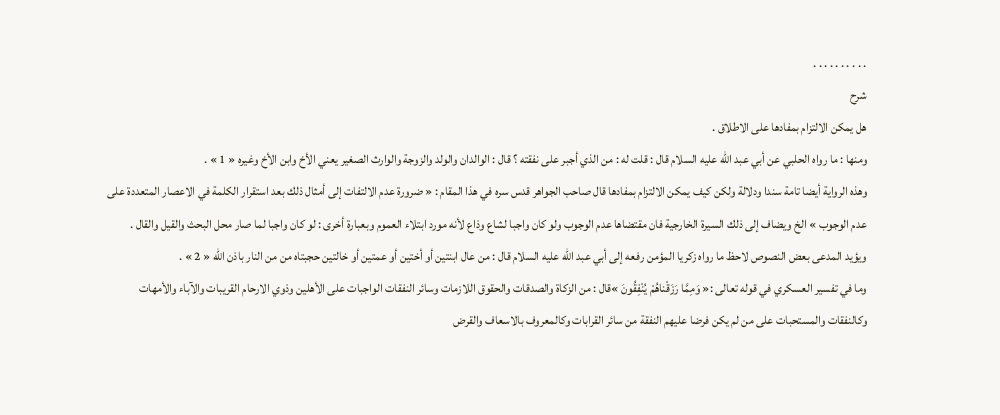. . . . . . . . . .
شرح
هل يمكن الالتزام بمفادها على الاطلاق .
ومنها : ما رواه الحلبي عن أبي عبد اللّه عليه السلام قال : قلت له : من الذي أجبر على نفقته ؟ قال : الوالدان والولد والزوجة والوارث الصغير يعني الأخ وابن الأخ وغيره « 1 » .
وهذه الرواية أيضا تامة سندا ودلالة ولكن كيف يمكن الالتزام بمفادها قال صاحب الجواهر قدس سره في هذا المقام : « ضرورة عدم الالتفات إلى أمثال ذلك بعد استقرار الكلمة في الاعصار المتعددة على عدم الوجوب » الخ ويضاف إلى ذلك السيرة الخارجية فان مقتضاها عدم الوجوب ولو كان واجبا لشاع وذاع لأنه مورد ابتلاء العموم وبعبارة أخرى : لو كان واجبا لما صار محل البحث والقيل والقال .
ويؤيد المدعى بعض النصوص لاحظ ما رواه زكريا المؤمن رفعه إلى أبي عبد اللّه عليه السلام قال : من عال ابنتين أو أختين أو عمتين أو خالتين حجبتاه من من النار باذن اللّه « 2 » .
وما في تفسير العسكري في قوله تعالى :« وَمِمَّا رَزَقْناهُمْ يُنْفِقُونَ »قال : من الزكاة والصدقات والحقوق اللازمات وسائر النفقات الواجبات على الأهلين وذوي الارحام القريبات والآباء والأمهات وكالنفقات والمستحبات على من لم يكن فرضا عليهم النفقة من سائر القرابات وكالمعروف بالاسعاف والقرض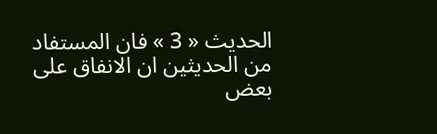الحديث « 3 » فان المستفاد من الحديثين ان الانفاق على بعض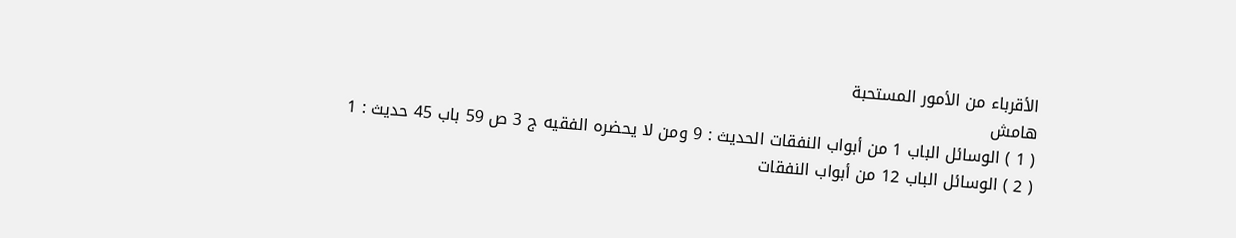الأقرباء من الأمور المستحبة
هامش
( 1 ) الوسائل الباب 1 من أبواب النفقات الحديث : 9 ومن لا يحضره الفقيه ج 3 ص 59 باب 45 حديث : 1
( 2 ) الوسائل الباب 12 من أبواب النفقات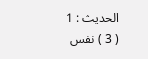الحديث : 1
( 3 ) نفس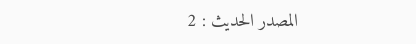المصدر الحديث : 2